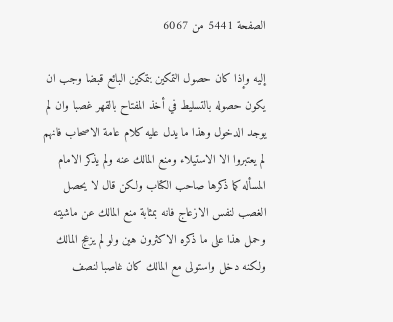الصفحة 5441 من 6067

إليه وإذا كان حصول التمكين بتمكين البائع قبضا وجب ان يكون حصوله بالتسليط في أخذ المفتاح بالقهر غصبا وان لم يوجد الدخول وهذا ما يدل عليه كلام عامة الاصحاب فانهم لم يعتبروا الا الاستيلاء ومنع المالك عنه ولم يذكر الامام المسأله كما ذكرها صاحب الكتاب ولكن قال لا يحصل الغصب لنفس الازعاج فانه بمثابة منع المالك عن ماشيته وحمل هذا على ما ذكره الاكثرون هين ولو لم يزعج المالك ولكنه دخل واستولى مع المالك كان غاصبا لنصف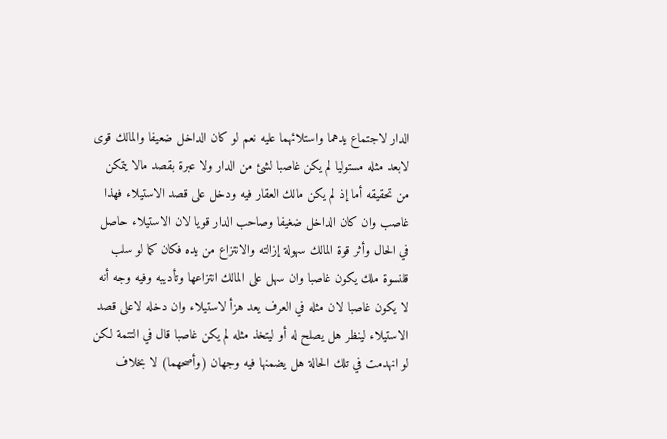الدار لاجتماع يدهما واستلائهما عليه نعم لو كان الداخل ضعيفا والمالك قوى لابعد مثله مستوليا لم يكن غاصبا لشئ من الدار ولا عبرة بقصد مالا يتمكن من تحقيقه أما إذ لم يكن مالك العقار فيه ودخل على قصد الاستيلاء فهذا غاصب وان كان الداخل ضغيفا وصاحب الدار قويا لان الاستيلاء حاصل في الحال وأثر قوة المالك سهولة إزالته والانتزاع من يده فكان كما لو سلب قلنسوة ملك يكون غاصبا وان سهل على المالك انتزاعها وتأديبه وفيه وجه أنه لا يكون غاصبا لان مثله في العرف يعد هزأ لاستيلاء وان دخله لاعلى قصد الاستيلاء لينظر هل يصلح له أو ليتخذ مثله لم يكن غاصبا قال في التتمة لكن لو انهدمت في تلك الحالة هل يضمنها فيه وجهان (وأصحهما) لا بخلاف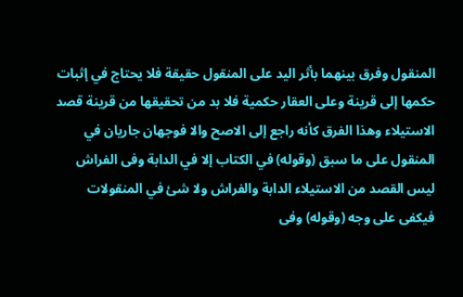المنقول وفرق بينهما بأثر اليد على المنقول حقيقة فلا يحتاج في إثبات حكمها إلى قرينة وعلى العقار حكمية فلا بد من تحقيقها من قرينة قصد الاستيلاء وهذا الفرق كأنه راجع إلى الاصح والا فوجهان جاريان في المنقول على ما سبق (وقوله) في الكتاب إلا في الدابة وفى الفراش ليس القصد من الاستيلاء الدابة والفراش ولا شئ في المنقولات فيكفى على وجه (وقوله) وفى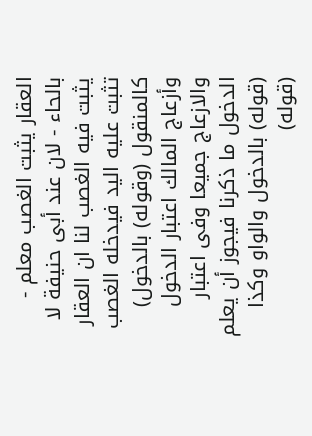العقار يثبت الغصب معلم - بالحاء - لان عند أبى حنيفة لا يثبت فيه الغصب لنا ان العقار تثبت عليه اليد فيدخله الغصب كالمنقول (وقوله) بالدخول) وأزعاج المالك اعتبار الدخول والازعاج جميعا وفى اعتبار الدخول ما ذكرنا فيجوز أن يعلم (قوله) بالدخول والواو وكذا (قوله)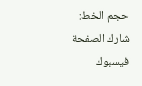حجم الخط:
شارك الصفحة
فيسبوك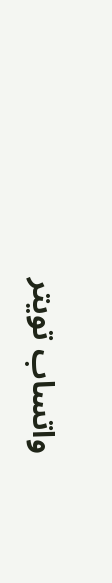واتساب تويتر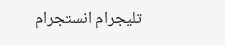تليجرام انستجرام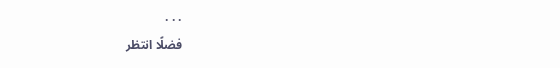. . .
فضلًا انتظر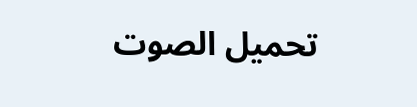تحميل الصوت